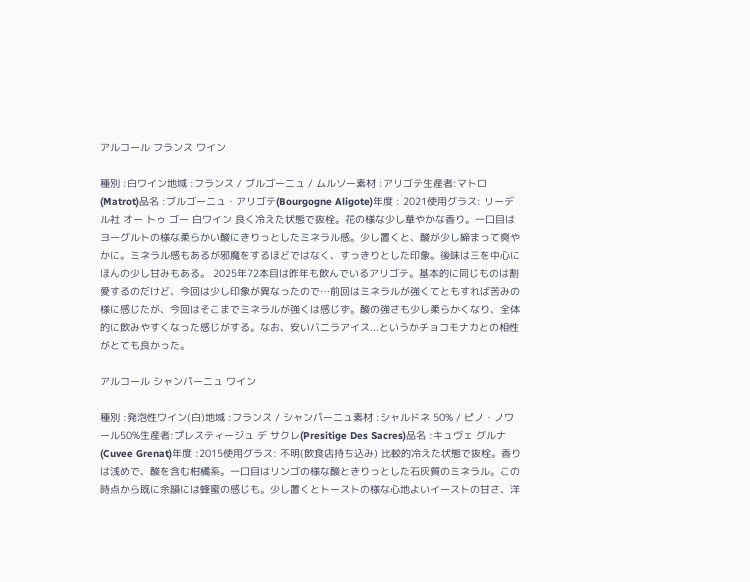アルコール フランス ワイン

種別 :白ワイン地域 :フランス / ブルゴーニュ / ムルソー素材 :アリゴテ生産者:マトロ(Matrot)品名 :ブルゴーニュ・アリゴテ(Bourgogne Aligote)年度 : 2021使用グラス: リーデル社 オー トゥ ゴー 白ワイン 良く冷えた状態で抜栓。花の様な少し華やかな香り。一口目はヨーグルトの様な柔らかい酸にきりっとしたミネラル感。少し置くと、酸が少し締まって爽やかに。ミネラル感もあるが邪魔をするほどではなく、すっきりとした印象。後味は三を中心にほんの少し甘みもある。 2025年72本目は昨年も飲んでいるアリゴテ。基本的に同じものは割愛するのだけど、今回は少し印象が異なったので…前回はミネラルが強くてともすれば苦みの様に感じたが、今回はそこまでミネラルが強くは感じず。酸の強さも少し柔らかくなり、全体的に飲みやすくなった感じがする。なお、安いバニラアイス...というかチョコモナカとの相性がとても良かった。

アルコール シャンパーニュ ワイン

種別 :発泡性ワイン(白)地域 :フランス / シャンパーニュ素材 :シャルドネ 50% / ピノ・ノワール50%生産者:プレスティージュ デ サクレ(Presitige Des Sacres)品名 :キュヴェ グルナ(Cuvee Grenat)年度 :2015使用グラス: 不明(飲食店持ち込み) 比較的冷えた状態で抜栓。香りは浅めで、酸を含む柑橘系。一口目はリンゴの様な酸ときりっとした石灰質のミネラル。この時点から既に余韻には蜂蜜の感じも。少し置くとトーストの様な心地よいイーストの甘さ、洋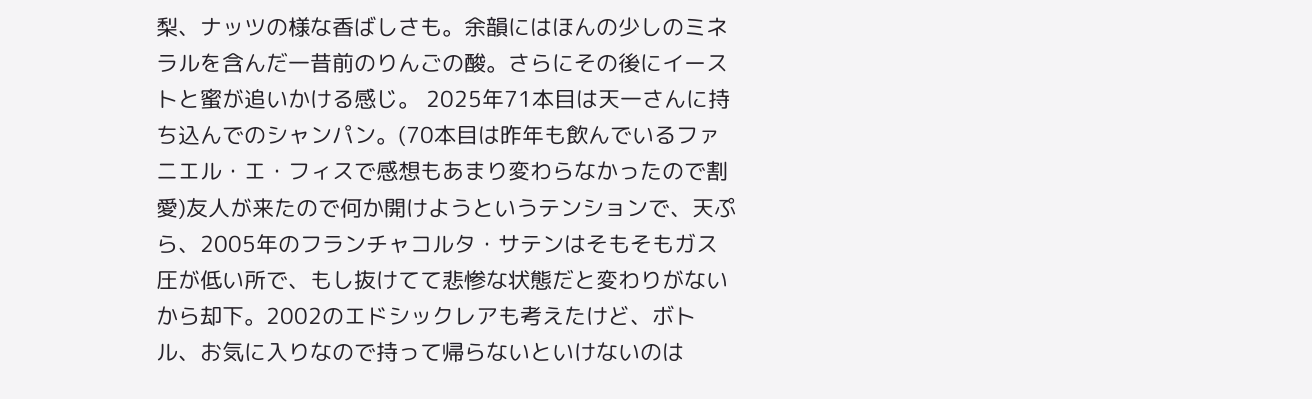梨、ナッツの様な香ばしさも。余韻にはほんの少しのミネラルを含んだ一昔前のりんごの酸。さらにその後にイーストと蜜が追いかける感じ。 2025年71本目は天一さんに持ち込んでのシャンパン。(70本目は昨年も飲んでいるファニエル・エ・フィスで感想もあまり変わらなかったので割愛)友人が来たので何か開けようというテンションで、天ぷら、2005年のフランチャコルタ・サテンはそもそもガス圧が低い所で、もし抜けてて悲惨な状態だと変わりがないから却下。2002のエドシックレアも考えたけど、ボトル、お気に入りなので持って帰らないといけないのは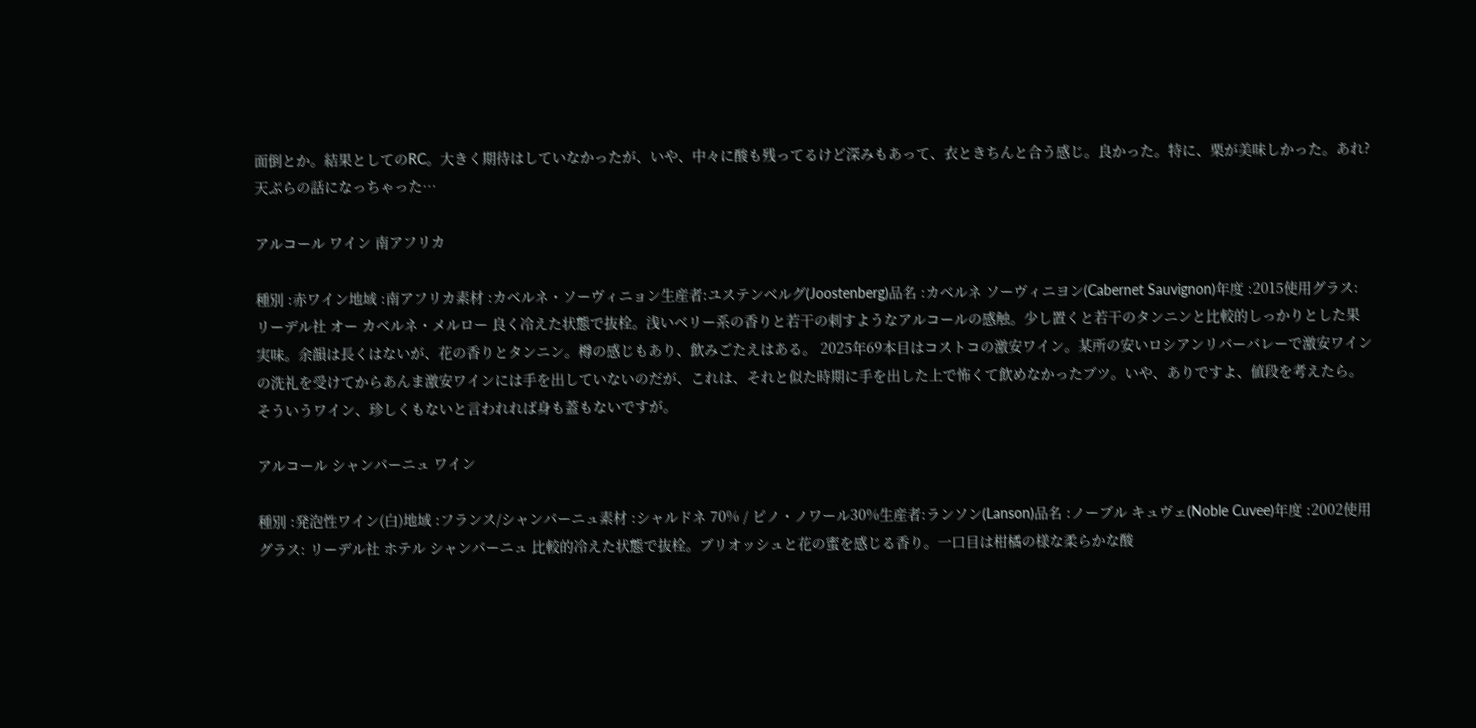面倒とか。結果としてのRC。大きく期待はしていなかったが、いや、中々に酸も残ってるけど深みもあって、衣ときちんと合う感じ。良かった。特に、栗が美味しかった。あれ?天ぷらの話になっちゃった…

アルコール ワイン 南アフリカ

種別 :赤ワイン地域 :南アフリカ素材 :カベルネ・ソーヴィニョン生産者:ユステンベルグ(Joostenberg)品名 :カベルネ ソーヴィニヨン(Cabernet Sauvignon)年度 :2015使用グラス: リーデル社 オー カベルネ・メルロー 良く冷えた状態で抜栓。浅いベリー系の香りと若干の刺すようなアルコールの感触。少し置くと若干のタンニンと比較的しっかりとした果実味。余韻は長くはないが、花の香りとタンニン。樽の感じもあり、飲みごたえはある。 2025年69本目はコストコの激安ワイン。某所の安いロシアンリバーバレーで激安ワインの洗礼を受けてからあんま激安ワインには手を出していないのだが、これは、それと似た時期に手を出した上で怖くて飲めなかったブツ。いや、ありですよ、値段を考えたら。そういうワイン、珍しくもないと言われれば身も蓋もないですが。

アルコール シャンパーニュ ワイン

種別 :発泡性ワイン(白)地域 :フランス/シャンパーニュ素材 :シャルドネ 70% / ピノ・ノワール30%生産者:ランソン(Lanson)品名 :ノーブル キュヴェ(Noble Cuvee)年度 :2002使用グラス: リーデル社 ホテル シャンパーニュ 比較的冷えた状態で抜栓。ブリオッシュと花の蜜を感じる香り。一口目は柑橘の様な柔らかな酸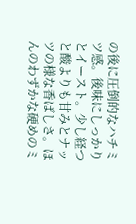の後に圧倒的なハチミツ感。後味にしっかりとイースト。少し経つと酸よりも甘みとナッツの様な香ばしさ。ほんのわずかな硬めのミ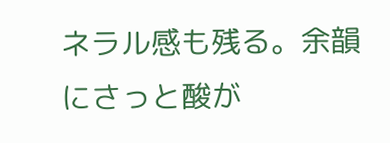ネラル感も残る。余韻にさっと酸が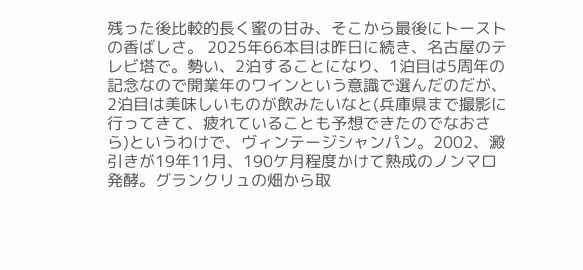残った後比較的長く蜜の甘み、そこから最後にトーストの香ばしさ。 2025年66本目は昨日に続き、名古屋のテレビ塔で。勢い、2泊することになり、1泊目は5周年の記念なので開業年のワインという意識で選んだのだが、2泊目は美味しいものが飲みたいなと(兵庫県まで撮影に行ってきて、疲れていることも予想できたのでなおさら)というわけで、ヴィンテージシャンパン。2002、澱引きが19年11月、190ケ月程度かけて熟成のノンマロ発酵。グランクリュの畑から取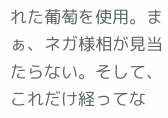れた葡萄を使用。まぁ、ネガ様相が見当たらない。そして、これだけ経ってな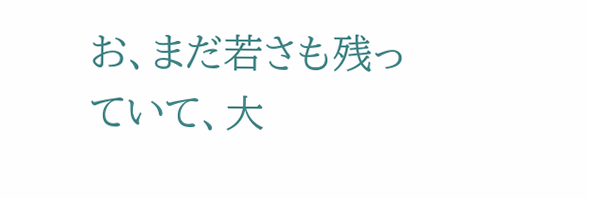お、まだ若さも残っていて、大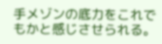手メゾンの底力をこれでもかと感じさせられる。